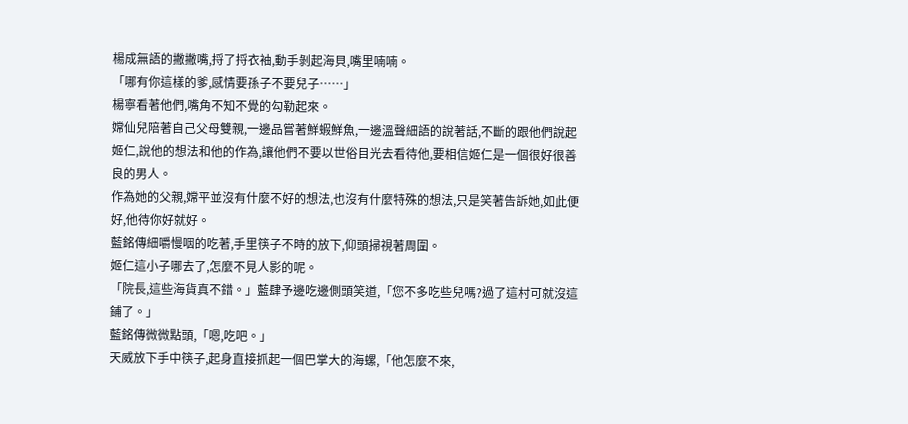楊成無語的撇撇嘴,捋了捋衣袖,動手剝起海貝,嘴里喃喃。
「哪有你這樣的爹,感情要孫子不要兒子……」
楊寧看著他們,嘴角不知不覺的勾勒起來。
嫦仙兒陪著自己父母雙親,一邊品嘗著鮮蝦鮮魚,一邊溫聲細語的說著話,不斷的跟他們說起姬仁,說他的想法和他的作為,讓他們不要以世俗目光去看待他,要相信姬仁是一個很好很善良的男人。
作為她的父親,嫦平並沒有什麼不好的想法,也沒有什麼特殊的想法,只是笑著告訴她,如此便好,他待你好就好。
藍銘傳細嚼慢咽的吃著,手里筷子不時的放下,仰頭掃視著周圍。
姬仁這小子哪去了,怎麼不見人影的呢。
「院長,這些海貨真不錯。」藍肆予邊吃邊側頭笑道,「您不多吃些兒嗎?過了這村可就沒這鋪了。」
藍銘傳微微點頭,「嗯,吃吧。」
天威放下手中筷子,起身直接抓起一個巴掌大的海螺,「他怎麼不來,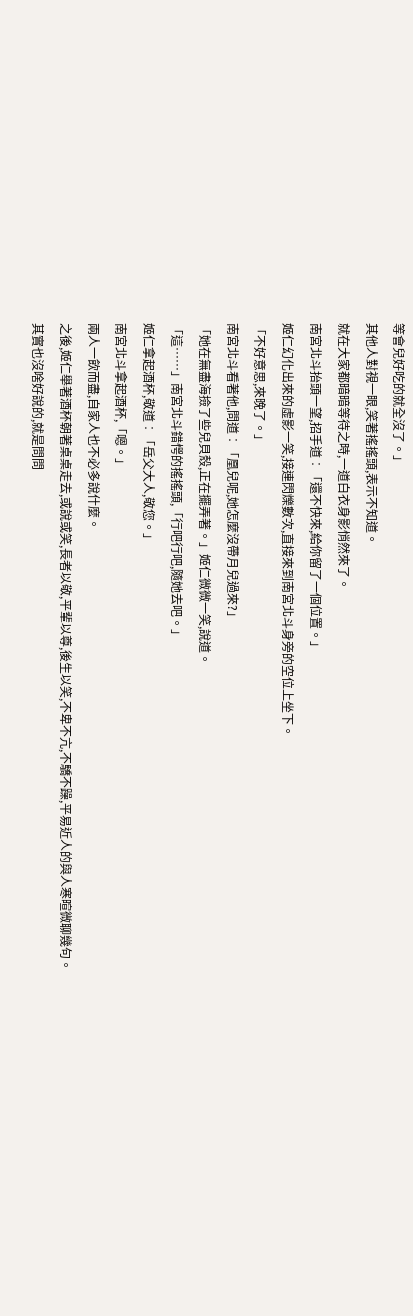等會兒好吃的就全沒了。」
其他人對視一眼,笑著搖搖頭,表示不知道。
就在大家都暗暗等待之時,一道白衣身影悄然來了。
南宮北斗抬頭一望,招手道︰「還不快來,給你留了一個位置。」
姬仁幻化出來的虛影一笑,接連閃爍數次,直接來到南宮北斗身旁的空位上坐下。
「不好意思,來晚了。」
南宮北斗看著他,問道︰「凰兒呢,她怎麼沒帶月兒過來?」
「她在無盡海撿了些兒貝殼,正在擺弄著。」姬仁微微一笑,說道。
「這……」南宮北斗錯愕的搖搖頭,「行吧行吧,隨她去吧。」
姬仁拿起酒杯,敬道︰「岳父大人,敬您。」
南宮北斗拿起酒杯,「嗯。」
兩人一飲而盡,自家人也不必多說什麼。
之後,姬仁舉著酒杯朝著桌桌走去,或說或笑,長者以敬,平輩以尊,後生以笑,不卑不亢,不驕不躁,平易近人的與人寒暄微聊幾句。
其實也沒啥好說的,就是問問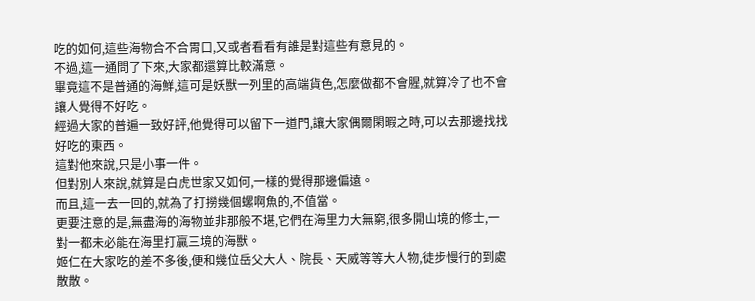吃的如何,這些海物合不合胃口,又或者看看有誰是對這些有意見的。
不過,這一通問了下來,大家都還算比較滿意。
畢竟這不是普通的海鮮,這可是妖獸一列里的高端貨色,怎麼做都不會腥,就算冷了也不會讓人覺得不好吃。
經過大家的普遍一致好評,他覺得可以留下一道門,讓大家偶爾閑暇之時,可以去那邊找找好吃的東西。
這對他來說,只是小事一件。
但對別人來說,就算是白虎世家又如何,一樣的覺得那邊偏遠。
而且,這一去一回的,就為了打撈幾個螺啊魚的,不值當。
更要注意的是,無盡海的海物並非那般不堪,它們在海里力大無窮,很多開山境的修士,一對一都未必能在海里打贏三境的海獸。
姬仁在大家吃的差不多後,便和幾位岳父大人、院長、天威等等大人物,徒步慢行的到處散散。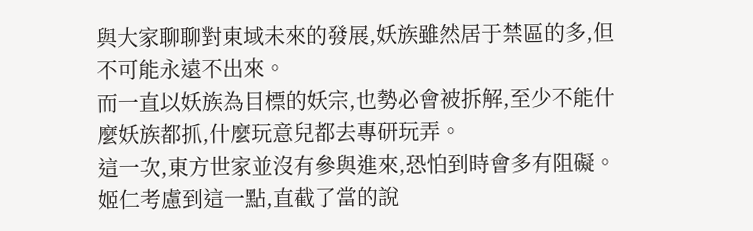與大家聊聊對東域未來的發展,妖族雖然居于禁區的多,但不可能永遠不出來。
而一直以妖族為目標的妖宗,也勢必會被拆解,至少不能什麼妖族都抓,什麼玩意兒都去專研玩弄。
這一次,東方世家並沒有參與進來,恐怕到時會多有阻礙。
姬仁考慮到這一點,直截了當的說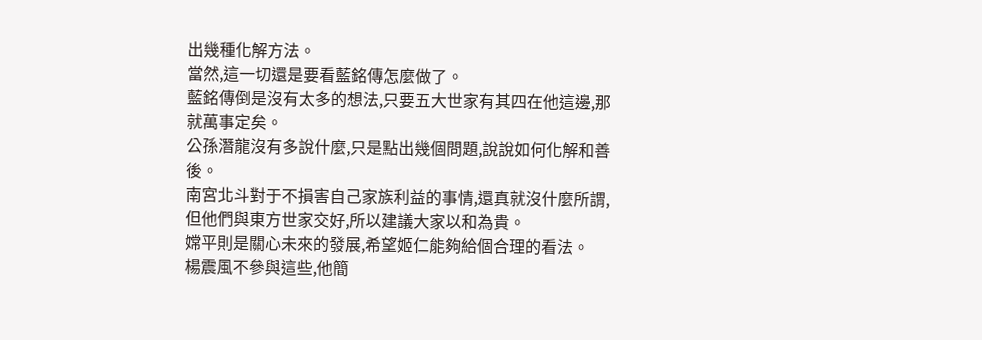出幾種化解方法。
當然,這一切還是要看藍銘傳怎麼做了。
藍銘傳倒是沒有太多的想法,只要五大世家有其四在他這邊,那就萬事定矣。
公孫潛龍沒有多說什麼,只是點出幾個問題,說說如何化解和善後。
南宮北斗對于不損害自己家族利益的事情,還真就沒什麼所謂,但他們與東方世家交好,所以建議大家以和為貴。
嫦平則是關心未來的發展,希望姬仁能夠給個合理的看法。
楊震風不參與這些,他簡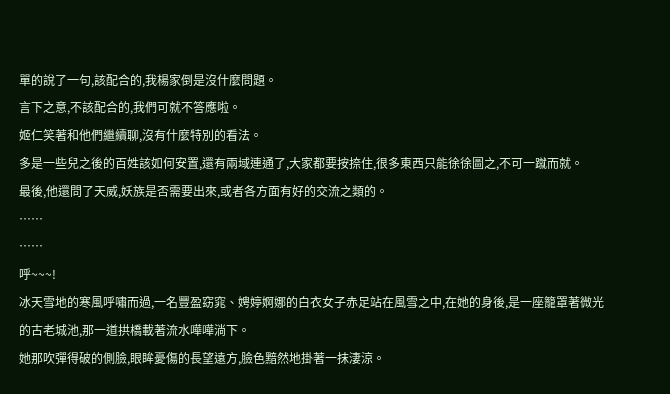單的說了一句,該配合的,我楊家倒是沒什麼問題。
言下之意,不該配合的,我們可就不答應啦。
姬仁笑著和他們繼續聊,沒有什麼特別的看法。
多是一些兒之後的百姓該如何安置,還有兩域連通了,大家都要按捺住,很多東西只能徐徐圖之,不可一蹴而就。
最後,他還問了天威,妖族是否需要出來,或者各方面有好的交流之類的。
……
……
呼~~~!
冰天雪地的寒風呼嘯而過,一名豐盈窈窕、娉婷婀娜的白衣女子赤足站在風雪之中,在她的身後,是一座籠罩著微光的古老城池,那一道拱橋載著流水嘩嘩淌下。
她那吹彈得破的側臉,眼眸憂傷的長望遠方,臉色黯然地掛著一抹淒涼。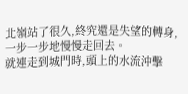北嶺站了很久,終究還是失望的轉身,一步一步地慢慢走回去。
就連走到城門時,頭上的水流沖擊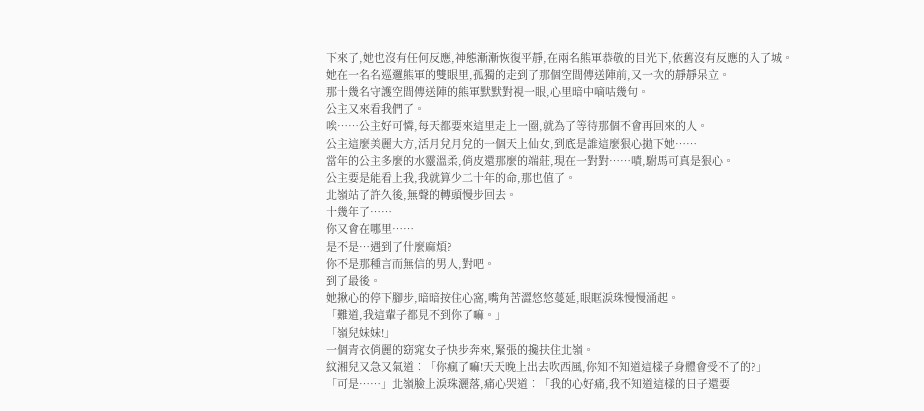下來了,她也沒有任何反應,神態漸漸恢復平靜,在兩名熊軍恭敬的目光下,依舊沒有反應的入了城。
她在一名名巡邏熊軍的雙眼里,孤獨的走到了那個空間傳送陣前,又一次的靜靜呆立。
那十幾名守護空間傳送陣的熊軍默默對視一眼,心里暗中嘀咕幾句。
公主又來看我們了。
唉……公主好可憐,每天都要來這里走上一圈,就為了等待那個不會再回來的人。
公主這麼美麗大方,活月兌月兌的一個天上仙女,到底是誰這麼狠心拋下她……
當年的公主多麼的水靈溫柔,俏皮還那麼的端莊,現在一對對……嘖,駙馬可真是狠心。
公主要是能看上我,我就算少二十年的命,那也值了。
北嶺站了許久後,無聲的轉頭慢步回去。
十幾年了……
你又會在哪里……
是不是…遇到了什麼麻煩?
你不是那種言而無信的男人,對吧。
到了最後。
她揪心的停下腳步,暗暗按住心窩,嘴角苦澀悠悠蔓延,眼眶淚珠慢慢涌起。
「難道,我這輩子都見不到你了嘛。」
「嶺兒妹妹!」
一個青衣俏麗的窈窕女子快步奔來,緊張的攙扶住北嶺。
紋湘兒又急又氣道︰「你瘋了嘛!天天晚上出去吹西風,你知不知道這樣子身體會受不了的?」
「可是……」北嶺臉上淚珠灑落,痛心哭道︰「我的心好痛,我不知道這樣的日子還要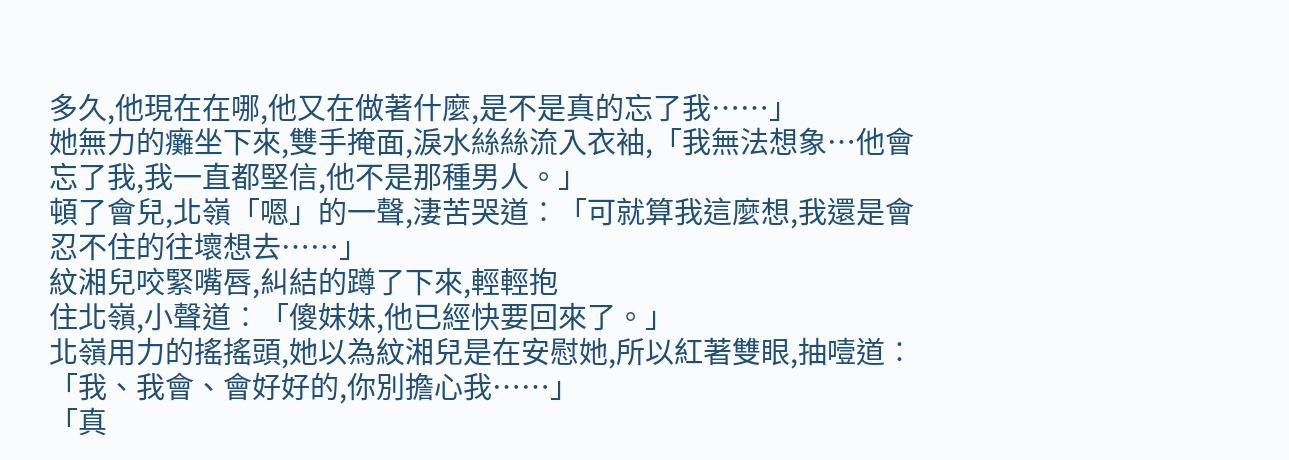多久,他現在在哪,他又在做著什麼,是不是真的忘了我……」
她無力的癱坐下來,雙手掩面,淚水絲絲流入衣袖,「我無法想象…他會忘了我,我一直都堅信,他不是那種男人。」
頓了會兒,北嶺「嗯」的一聲,淒苦哭道︰「可就算我這麼想,我還是會忍不住的往壞想去……」
紋湘兒咬緊嘴唇,糾結的蹲了下來,輕輕抱
住北嶺,小聲道︰「傻妹妹,他已經快要回來了。」
北嶺用力的搖搖頭,她以為紋湘兒是在安慰她,所以紅著雙眼,抽噎道︰「我、我會、會好好的,你別擔心我……」
「真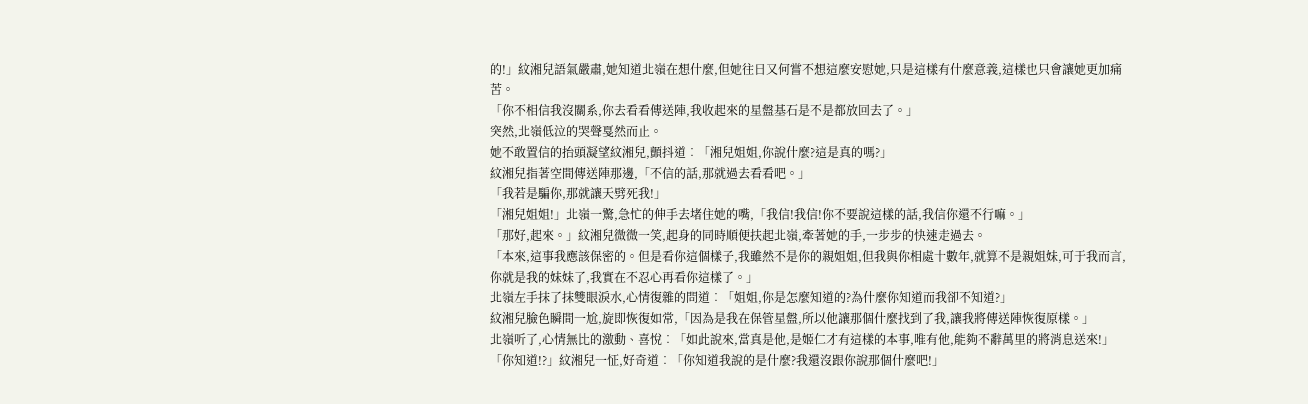的!」紋湘兒語氣嚴肅,她知道北嶺在想什麼,但她往日又何嘗不想這麼安慰她,只是這樣有什麼意義,這樣也只會讓她更加痛苦。
「你不相信我沒關系,你去看看傳送陣,我收起來的星盤基石是不是都放回去了。」
突然,北嶺低泣的哭聲戛然而止。
她不敢置信的抬頭凝望紋湘兒,顫抖道︰「湘兒姐姐,你說什麼?這是真的嗎?」
紋湘兒指著空間傳送陣那邊,「不信的話,那就過去看看吧。」
「我若是騙你,那就讓天劈死我!」
「湘兒姐姐!」北嶺一驚,急忙的伸手去堵住她的嘴,「我信!我信!你不要說這樣的話,我信你還不行嘛。」
「那好,起來。」紋湘兒微微一笑,起身的同時順便扶起北嶺,牽著她的手,一步步的快速走過去。
「本來,這事我應該保密的。但是看你這個樣子,我雖然不是你的親姐姐,但我與你相處十數年,就算不是親姐妹,可于我而言,你就是我的妹妹了,我實在不忍心再看你這樣了。」
北嶺左手抹了抹雙眼淚水,心情復雜的問道︰「姐姐,你是怎麼知道的?為什麼你知道而我卻不知道?」
紋湘兒臉色瞬間一尬,旋即恢復如常,「因為是我在保管星盤,所以他讓那個什麼找到了我,讓我將傳送陣恢復原樣。」
北嶺听了,心情無比的激動、喜悅︰「如此說來,當真是他,是姬仁才有這樣的本事,唯有他,能夠不辭萬里的將消息送來!」
「你知道!?」紋湘兒一怔,好奇道︰「你知道我說的是什麼?我還沒跟你說那個什麼吧!」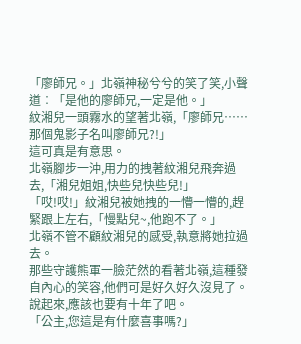「廖師兄。」北嶺神秘兮兮的笑了笑,小聲道︰「是他的廖師兄,一定是他。」
紋湘兒一頭霧水的望著北嶺,「廖師兄……那個鬼影子名叫廖師兄?!」
這可真是有意思。
北嶺腳步一沖,用力的拽著紋湘兒飛奔過去,「湘兒姐姐,快些兒快些兒!」
「哎!哎!」紋湘兒被她拽的一懵一懵的,趕緊跟上左右,「慢點兒~,他跑不了。」
北嶺不管不顧紋湘兒的感受,執意將她拉過去。
那些守護熊軍一臉茫然的看著北嶺,這種發自內心的笑容,他們可是好久好久沒見了。
說起來,應該也要有十年了吧。
「公主,您這是有什麼喜事嗎?」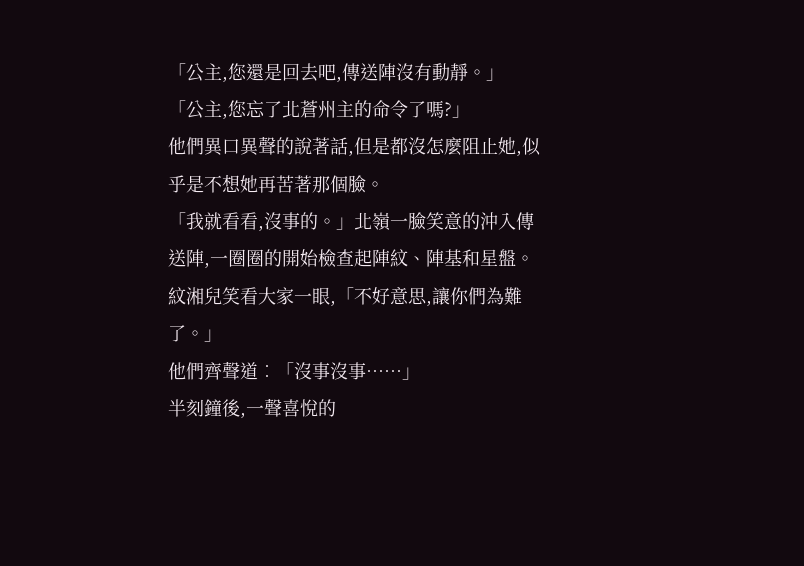「公主,您還是回去吧,傳送陣沒有動靜。」
「公主,您忘了北蒼州主的命令了嗎?」
他們異口異聲的說著話,但是都沒怎麼阻止她,似乎是不想她再苦著那個臉。
「我就看看,沒事的。」北嶺一臉笑意的沖入傳送陣,一圈圈的開始檢查起陣紋、陣基和星盤。
紋湘兒笑看大家一眼,「不好意思,讓你們為難了。」
他們齊聲道︰「沒事沒事……」
半刻鐘後,一聲喜悅的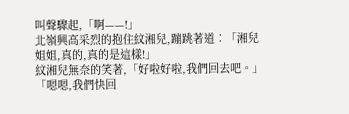叫聲驟起,「啊——!」
北嶺興高采烈的抱住紋湘兒,蹦跳著道︰「湘兒姐姐,真的,真的是這樣!」
紋湘兒無奈的笑著,「好啦好啦,我們回去吧。」
「嗯嗯,我們快回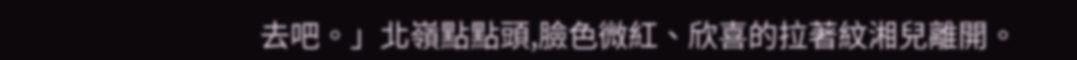去吧。」北嶺點點頭,臉色微紅、欣喜的拉著紋湘兒離開。